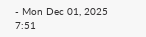- Mon Dec 01, 2025 7:51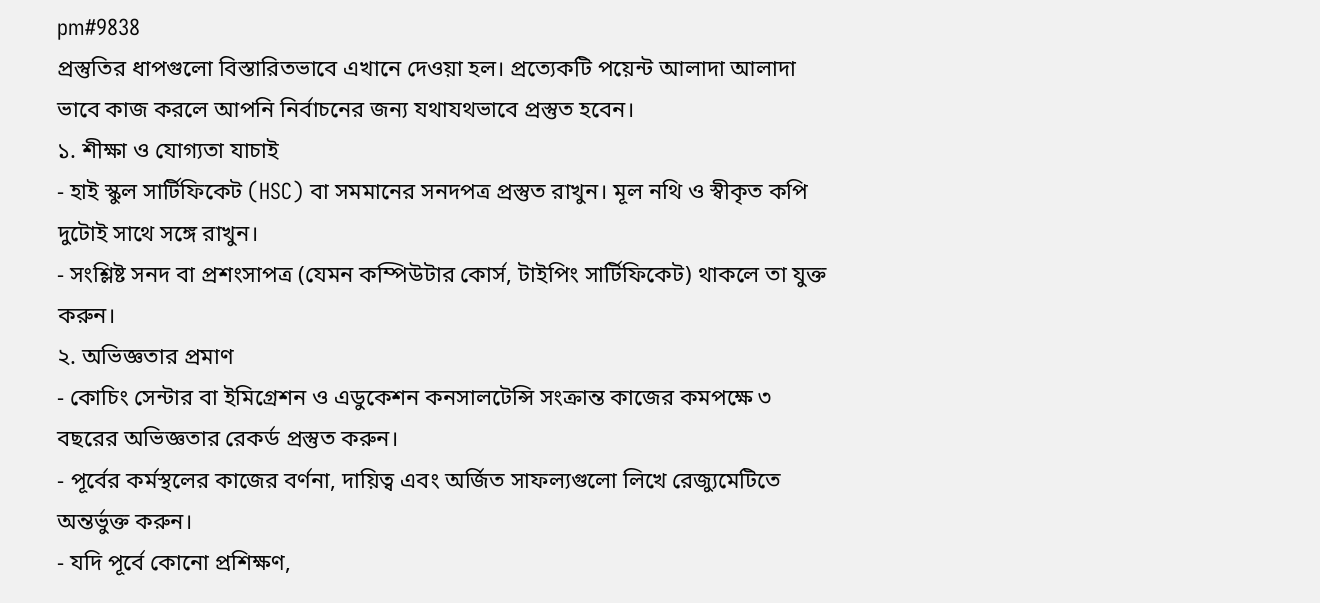pm#9838
প্রস্তুতির ধাপগুলো বিস্তারিতভাবে এখানে দেওয়া হল। প্রত্যেকটি পয়েন্ট আলাদা আলাদা ভাবে কাজ করলে আপনি নির্বাচনের জন্য যথাযথভাবে প্রস্তুত হবেন।
১. শীক্ষা ও যোগ্যতা যাচাই
- হাই স্কুল সার্টিফিকেট (HSC) বা সমমানের সনদপত্র প্রস্তুত রাখুন। মূল নথি ও স্বীকৃত কপি দুটোই সাথে সঙ্গে রাখুন।
- সংশ্লিষ্ট সনদ বা প্রশংসাপত্র (যেমন কম্পিউটার কোর্স, টাইপিং সার্টিফিকেট) থাকলে তা যুক্ত করুন।
২. অভিজ্ঞতার প্রমাণ
- কোচিং সেন্টার বা ইমিগ্রেশন ও এডুকেশন কনসালটেন্সি সংক্রান্ত কাজের কমপক্ষে ৩ বছরের অভিজ্ঞতার রেকর্ড প্রস্তুত করুন।
- পূর্বের কর্মস্থলের কাজের বর্ণনা, দায়িত্ব এবং অর্জিত সাফল্যগুলো লিখে রেজ্যুমেটিতে অন্তর্ভুক্ত করুন।
- যদি পূর্বে কোনো প্রশিক্ষণ,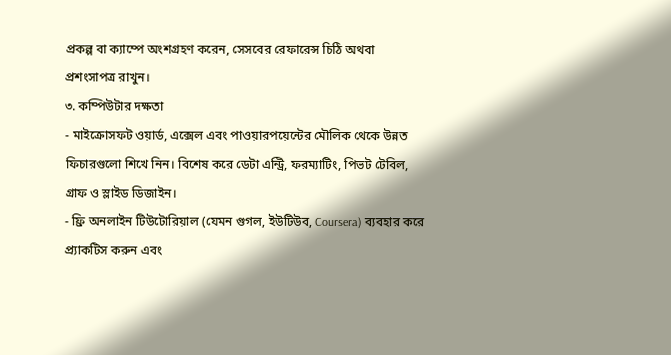প্রকল্প বা ক্যাম্পে অংশগ্রহণ করেন, সেসবের রেফারেন্স চিঠি অথবা প্রশংসাপত্র রাখুন।
৩. কম্পিউটার দক্ষতা
- মাইক্রোসফট ওয়ার্ড, এক্সেল এবং পাওয়ারপয়েন্টের মৌলিক থেকে উন্নত ফিচারগুলো শিখে নিন। বিশেষ করে ডেটা এন্ট্রি, ফরম্যাটিং, পিভট টেবিল, গ্রাফ ও স্লাইড ডিজাইন।
- ফ্রি অনলাইন টিউটোরিয়াল (যেমন গুগল, ইউটিউব, Coursera) ব্যবহার করে প্র্যাকটিস করুন এবং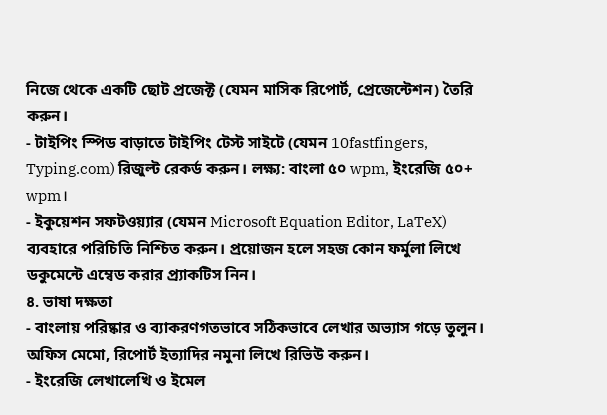নিজে থেকে একটি ছোট প্রজেক্ট (যেমন মাসিক রিপোর্ট, প্রেজেন্টেশন) তৈরি করুন।
- টাইপিং স্পিড বাড়াতে টাইপিং টেস্ট সাইটে (যেমন 10fastfingers, Typing.com) রিজুল্ট রেকর্ড করুন। লক্ষ্য: বাংলা ৫০ wpm, ইংরেজি ৫০+ wpm।
- ইকুয়েশন সফটওয়্যার (যেমন Microsoft Equation Editor, LaTeX) ব্যবহারে পরিচিতি নিশ্চিত করুন। প্রয়োজন হলে সহজ কোন ফর্মুলা লিখে ডকুমেন্টে এম্বেড করার প্র্যাকটিস নিন।
৪. ভাষা দক্ষতা
- বাংলায় পরিষ্কার ও ব্যাকরণগতভাবে সঠিকভাবে লেখার অভ্যাস গড়ে তুলুন। অফিস মেমো, রিপোর্ট ইত্যাদির নমুনা লিখে রিভিউ করুন।
- ইংরেজি লেখালেখি ও ইমেল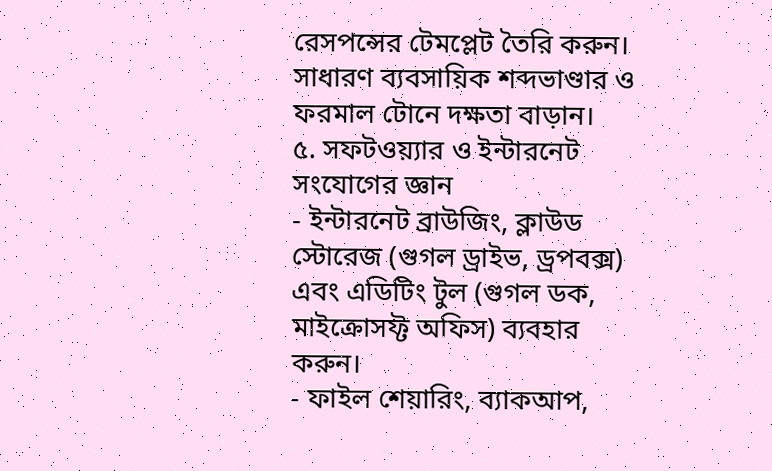রেসপন্সের টেমপ্লেট তৈরি করুন। সাধারণ ব্যবসায়িক শব্দভাণ্ডার ও ফরমাল টোনে দক্ষতা বাড়ান।
৫. সফটওয়্যার ও ইন্টারনেট সংযোগের জ্ঞান
- ইন্টারনেট ব্রাউজিং, ক্লাউড স্টোরেজ (গুগল ড্রাইভ, ড্রপবক্স) এবং এডিটিং টুল (গুগল ডক, মাইক্রোসফ্ট অফিস) ব্যবহার করুন।
- ফাইল শেয়ারিং, ব্যাকআপ,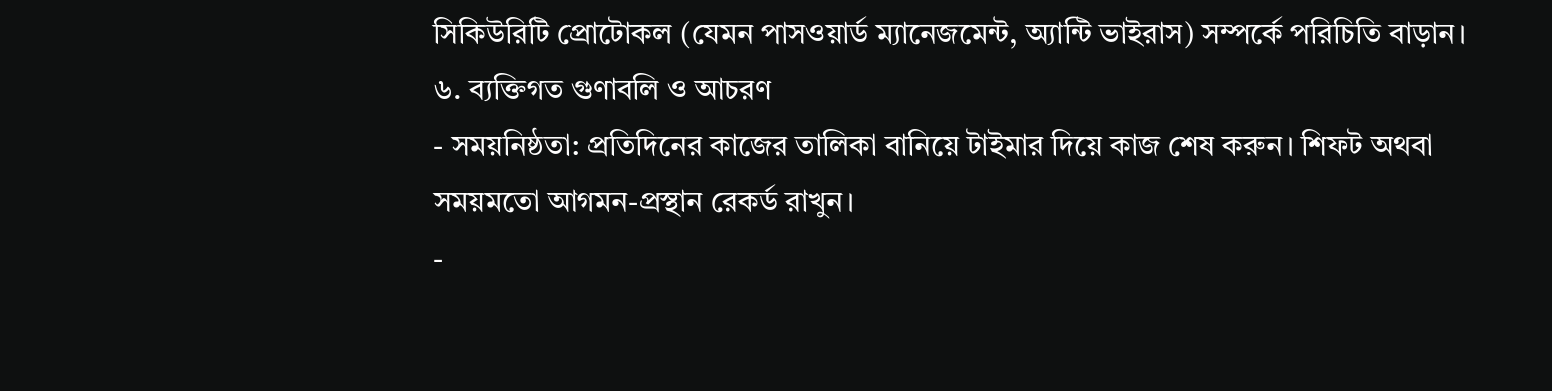সিকিউরিটি প্রোটোকল (যেমন পাসওয়ার্ড ম্যানেজমেন্ট, অ্যান্টি ভাইরাস) সম্পর্কে পরিচিতি বাড়ান।
৬. ব্যক্তিগত গুণাবলি ও আচরণ
- সময়নিষ্ঠতা: প্রতিদিনের কাজের তালিকা বানিয়ে টাইমার দিয়ে কাজ শেষ করুন। শিফট অথবা সময়মতো আগমন-প্রস্থান রেকর্ড রাখুন।
-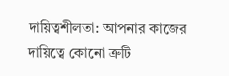দায়িত্বশীলতা: আপনার কাজের দায়িত্বে কোনো ত্রুটি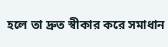হলে তা দ্রুত স্বীকার করে সমাধান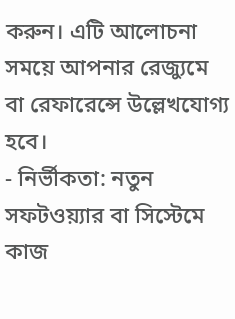করুন। এটি আলোচনা সময়ে আপনার রেজ্যুমে বা রেফারেন্সে উল্লেখযোগ্য হবে।
- নির্ভীকতা: নতুন সফটওয়্যার বা সিস্টেমে কাজ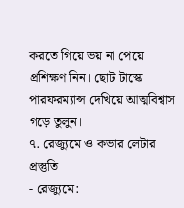করতে গিয়ে ভয় না পেয়ে প্রশিক্ষণ নিন। ছোট টাস্কে পারফরম্যান্স দেখিয়ে আত্মবিশ্বাস গড়ে তুলুন।
৭. রেজ্যুমে ও কভার লেটার প্রস্তুতি
- রেজ্যুমে: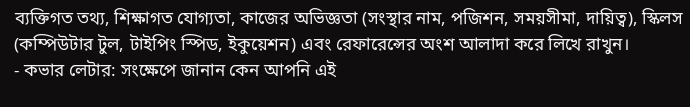ব্যক্তিগত তথ্য, শিক্ষাগত যোগ্যতা, কাজের অভিজ্ঞতা (সংস্থার নাম, পজিশন, সময়সীমা, দায়িত্ব), স্কিলস (কম্পিউটার টুল, টাইপিং স্পিড, ইকুয়েশন) এবং রেফারেন্সের অংশ আলাদা করে লিখে রাখুন।
- কভার লেটার: সংক্ষেপে জানান কেন আপনি এই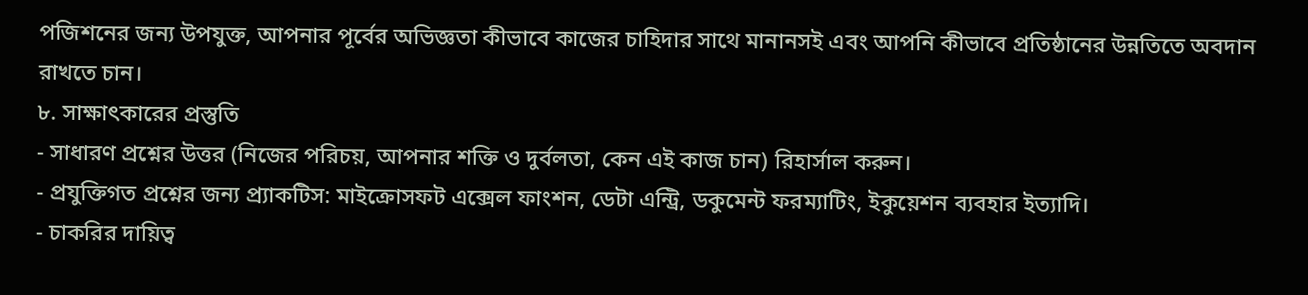পজিশনের জন্য উপযুক্ত, আপনার পূর্বের অভিজ্ঞতা কীভাবে কাজের চাহিদার সাথে মানানসই এবং আপনি কীভাবে প্রতিষ্ঠানের উন্নতিতে অবদান রাখতে চান।
৮. সাক্ষাৎকারের প্রস্তুতি
- সাধারণ প্রশ্নের উত্তর (নিজের পরিচয়, আপনার শক্তি ও দুর্বলতা, কেন এই কাজ চান) রিহার্সাল করুন।
- প্রযুক্তিগত প্রশ্নের জন্য প্র্যাকটিস: মাইক্রোসফট এক্সেল ফাংশন, ডেটা এন্ট্রি, ডকুমেন্ট ফরম্যাটিং, ইকুয়েশন ব্যবহার ইত্যাদি।
- চাকরির দায়িত্ব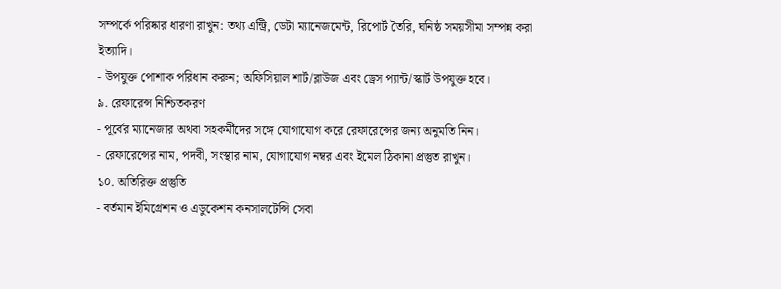সম্পর্কে পরিষ্কার ধারণা রাখুন: তথ্য এন্ট্রি, ডেটা ম্যানেজমেন্ট, রিপোর্ট তৈরি, ঘনিষ্ঠ সময়সীমা সম্পন্ন করা ইত্যাদি।
- উপযুক্ত পোশাক পরিধান করুন; অফিসিয়াল শার্ট/ব্লাউজ এবং ড্রেস প্যান্ট/স্কার্ট উপযুক্ত হবে।
৯. রেফারেন্স নিশ্চিতকরণ
- পূর্বের ম্যানেজার অথবা সহকর্মীদের সঙ্গে যোগাযোগ করে রেফারেন্সের জন্য অনুমতি নিন।
- রেফারেন্সের নাম, পদবী, সংস্থার নাম, যোগাযোগ নম্বর এবং ইমেল ঠিকানা প্রস্তুত রাখুন।
১০. অতিরিক্ত প্রস্তুতি
- বর্তমান ইমিগ্রেশন ও এডুকেশন কনসালটেন্সি সেবা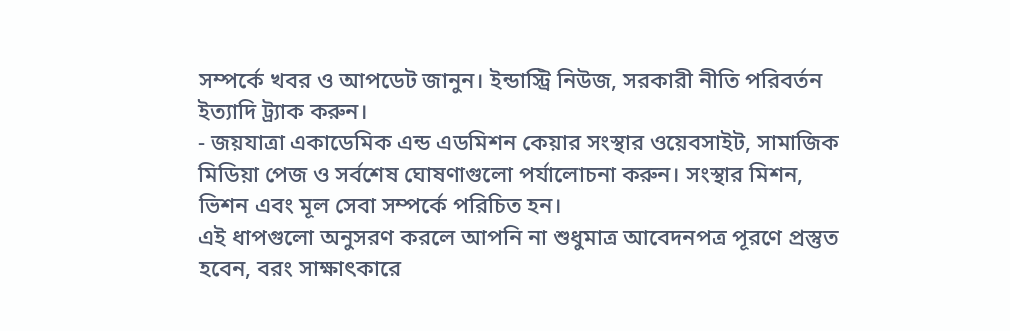সম্পর্কে খবর ও আপডেট জানুন। ইন্ডাস্ট্রি নিউজ, সরকারী নীতি পরিবর্তন ইত্যাদি ট্র্যাক করুন।
- জয়যাত্রা একাডেমিক এন্ড এডমিশন কেয়ার সংস্থার ওয়েবসাইট, সামাজিক মিডিয়া পেজ ও সর্বশেষ ঘোষণাগুলো পর্যালোচনা করুন। সংস্থার মিশন, ভিশন এবং মূল সেবা সম্পর্কে পরিচিত হন।
এই ধাপগুলো অনুসরণ করলে আপনি না শুধুমাত্র আবেদনপত্র পূরণে প্রস্তুত হবেন, বরং সাক্ষাৎকারে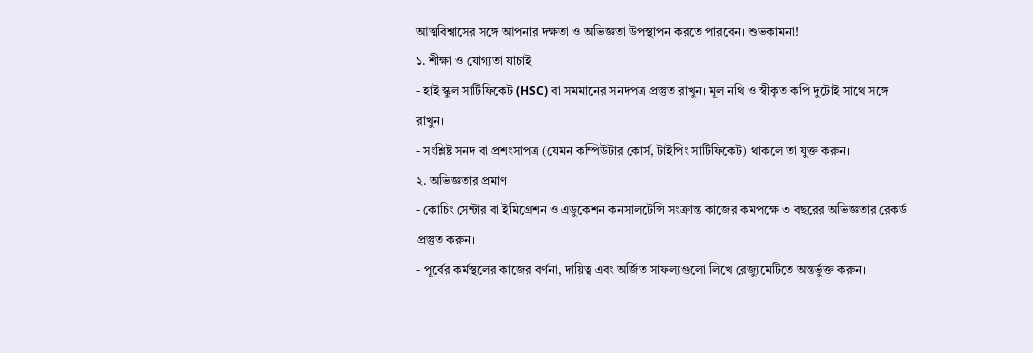আত্মবিশ্বাসের সঙ্গে আপনার দক্ষতা ও অভিজ্ঞতা উপস্থাপন করতে পারবেন। শুভকামনা!
১. শীক্ষা ও যোগ্যতা যাচাই
- হাই স্কুল সার্টিফিকেট (HSC) বা সমমানের সনদপত্র প্রস্তুত রাখুন। মূল নথি ও স্বীকৃত কপি দুটোই সাথে সঙ্গে রাখুন।
- সংশ্লিষ্ট সনদ বা প্রশংসাপত্র (যেমন কম্পিউটার কোর্স, টাইপিং সার্টিফিকেট) থাকলে তা যুক্ত করুন।
২. অভিজ্ঞতার প্রমাণ
- কোচিং সেন্টার বা ইমিগ্রেশন ও এডুকেশন কনসালটেন্সি সংক্রান্ত কাজের কমপক্ষে ৩ বছরের অভিজ্ঞতার রেকর্ড প্রস্তুত করুন।
- পূর্বের কর্মস্থলের কাজের বর্ণনা, দায়িত্ব এবং অর্জিত সাফল্যগুলো লিখে রেজ্যুমেটিতে অন্তর্ভুক্ত করুন।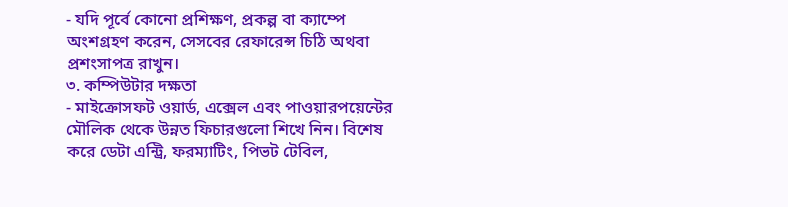- যদি পূর্বে কোনো প্রশিক্ষণ, প্রকল্প বা ক্যাম্পে অংশগ্রহণ করেন, সেসবের রেফারেন্স চিঠি অথবা প্রশংসাপত্র রাখুন।
৩. কম্পিউটার দক্ষতা
- মাইক্রোসফট ওয়ার্ড, এক্সেল এবং পাওয়ারপয়েন্টের মৌলিক থেকে উন্নত ফিচারগুলো শিখে নিন। বিশেষ করে ডেটা এন্ট্রি, ফরম্যাটিং, পিভট টেবিল,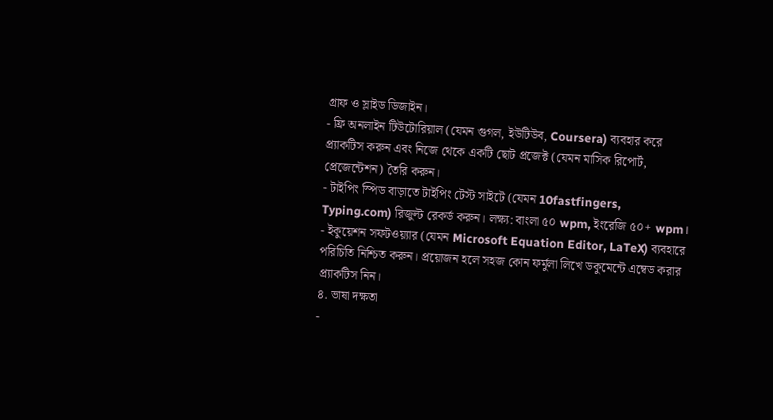গ্রাফ ও স্লাইড ডিজাইন।
- ফ্রি অনলাইন টিউটোরিয়াল (যেমন গুগল, ইউটিউব, Coursera) ব্যবহার করে প্র্যাকটিস করুন এবং নিজে থেকে একটি ছোট প্রজেক্ট (যেমন মাসিক রিপোর্ট, প্রেজেন্টেশন) তৈরি করুন।
- টাইপিং স্পিড বাড়াতে টাইপিং টেস্ট সাইটে (যেমন 10fastfingers, Typing.com) রিজুল্ট রেকর্ড করুন। লক্ষ্য: বাংলা ৫০ wpm, ইংরেজি ৫০+ wpm।
- ইকুয়েশন সফটওয়্যার (যেমন Microsoft Equation Editor, LaTeX) ব্যবহারে পরিচিতি নিশ্চিত করুন। প্রয়োজন হলে সহজ কোন ফর্মুলা লিখে ডকুমেন্টে এম্বেড করার প্র্যাকটিস নিন।
৪. ভাষা দক্ষতা
-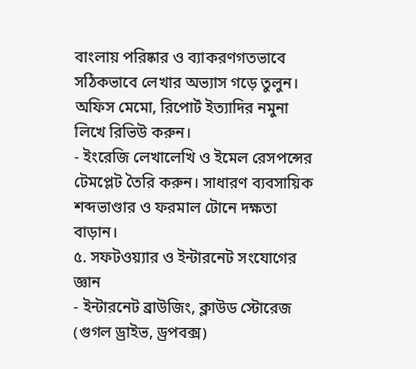বাংলায় পরিষ্কার ও ব্যাকরণগতভাবে সঠিকভাবে লেখার অভ্যাস গড়ে তুলুন। অফিস মেমো, রিপোর্ট ইত্যাদির নমুনা লিখে রিভিউ করুন।
- ইংরেজি লেখালেখি ও ইমেল রেসপন্সের টেমপ্লেট তৈরি করুন। সাধারণ ব্যবসায়িক শব্দভাণ্ডার ও ফরমাল টোনে দক্ষতা বাড়ান।
৫. সফটওয়্যার ও ইন্টারনেট সংযোগের জ্ঞান
- ইন্টারনেট ব্রাউজিং, ক্লাউড স্টোরেজ (গুগল ড্রাইভ, ড্রপবক্স)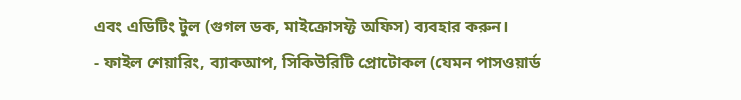এবং এডিটিং টুল (গুগল ডক, মাইক্রোসফ্ট অফিস) ব্যবহার করুন।
- ফাইল শেয়ারিং, ব্যাকআপ, সিকিউরিটি প্রোটোকল (যেমন পাসওয়ার্ড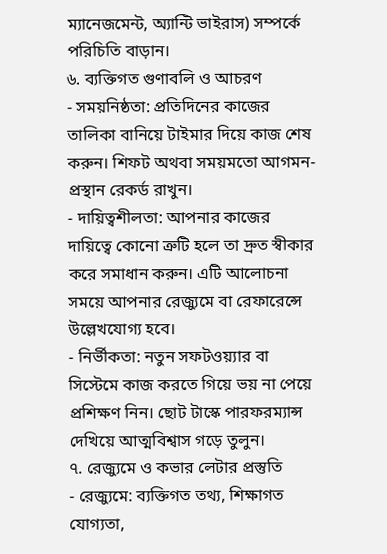ম্যানেজমেন্ট, অ্যান্টি ভাইরাস) সম্পর্কে পরিচিতি বাড়ান।
৬. ব্যক্তিগত গুণাবলি ও আচরণ
- সময়নিষ্ঠতা: প্রতিদিনের কাজের তালিকা বানিয়ে টাইমার দিয়ে কাজ শেষ করুন। শিফট অথবা সময়মতো আগমন-প্রস্থান রেকর্ড রাখুন।
- দায়িত্বশীলতা: আপনার কাজের দায়িত্বে কোনো ত্রুটি হলে তা দ্রুত স্বীকার করে সমাধান করুন। এটি আলোচনা সময়ে আপনার রেজ্যুমে বা রেফারেন্সে উল্লেখযোগ্য হবে।
- নির্ভীকতা: নতুন সফটওয়্যার বা সিস্টেমে কাজ করতে গিয়ে ভয় না পেয়ে প্রশিক্ষণ নিন। ছোট টাস্কে পারফরম্যান্স দেখিয়ে আত্মবিশ্বাস গড়ে তুলুন।
৭. রেজ্যুমে ও কভার লেটার প্রস্তুতি
- রেজ্যুমে: ব্যক্তিগত তথ্য, শিক্ষাগত যোগ্যতা,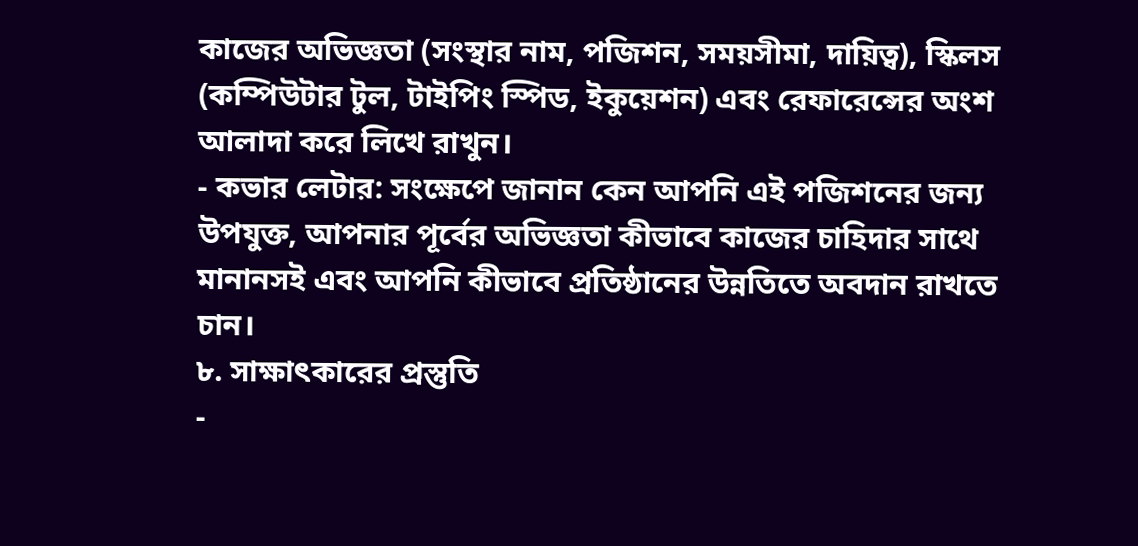কাজের অভিজ্ঞতা (সংস্থার নাম, পজিশন, সময়সীমা, দায়িত্ব), স্কিলস (কম্পিউটার টুল, টাইপিং স্পিড, ইকুয়েশন) এবং রেফারেন্সের অংশ আলাদা করে লিখে রাখুন।
- কভার লেটার: সংক্ষেপে জানান কেন আপনি এই পজিশনের জন্য উপযুক্ত, আপনার পূর্বের অভিজ্ঞতা কীভাবে কাজের চাহিদার সাথে মানানসই এবং আপনি কীভাবে প্রতিষ্ঠানের উন্নতিতে অবদান রাখতে চান।
৮. সাক্ষাৎকারের প্রস্তুতি
-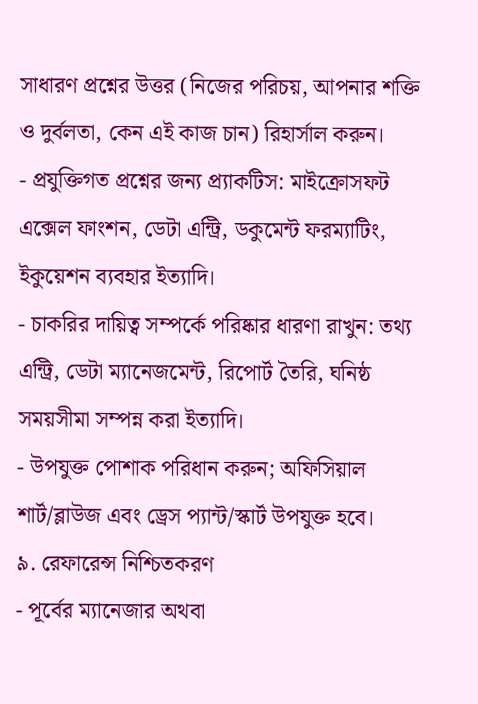সাধারণ প্রশ্নের উত্তর (নিজের পরিচয়, আপনার শক্তি ও দুর্বলতা, কেন এই কাজ চান) রিহার্সাল করুন।
- প্রযুক্তিগত প্রশ্নের জন্য প্র্যাকটিস: মাইক্রোসফট এক্সেল ফাংশন, ডেটা এন্ট্রি, ডকুমেন্ট ফরম্যাটিং, ইকুয়েশন ব্যবহার ইত্যাদি।
- চাকরির দায়িত্ব সম্পর্কে পরিষ্কার ধারণা রাখুন: তথ্য এন্ট্রি, ডেটা ম্যানেজমেন্ট, রিপোর্ট তৈরি, ঘনিষ্ঠ সময়সীমা সম্পন্ন করা ইত্যাদি।
- উপযুক্ত পোশাক পরিধান করুন; অফিসিয়াল শার্ট/ব্লাউজ এবং ড্রেস প্যান্ট/স্কার্ট উপযুক্ত হবে।
৯. রেফারেন্স নিশ্চিতকরণ
- পূর্বের ম্যানেজার অথবা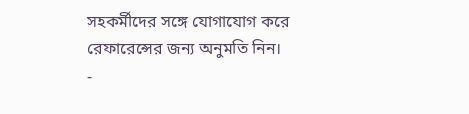সহকর্মীদের সঙ্গে যোগাযোগ করে রেফারেন্সের জন্য অনুমতি নিন।
-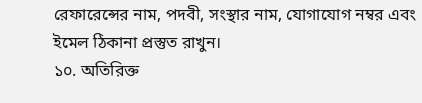রেফারেন্সের নাম, পদবী, সংস্থার নাম, যোগাযোগ নম্বর এবং ইমেল ঠিকানা প্রস্তুত রাখুন।
১০. অতিরিক্ত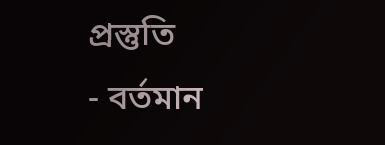প্রস্তুতি
- বর্তমান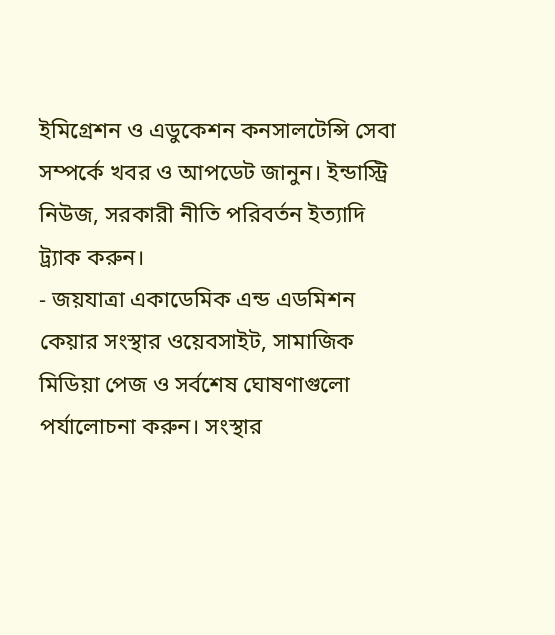ইমিগ্রেশন ও এডুকেশন কনসালটেন্সি সেবা সম্পর্কে খবর ও আপডেট জানুন। ইন্ডাস্ট্রি নিউজ, সরকারী নীতি পরিবর্তন ইত্যাদি ট্র্যাক করুন।
- জয়যাত্রা একাডেমিক এন্ড এডমিশন কেয়ার সংস্থার ওয়েবসাইট, সামাজিক মিডিয়া পেজ ও সর্বশেষ ঘোষণাগুলো পর্যালোচনা করুন। সংস্থার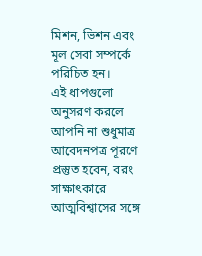মিশন, ভিশন এবং মূল সেবা সম্পর্কে পরিচিত হন।
এই ধাপগুলো অনুসরণ করলে আপনি না শুধুমাত্র আবেদনপত্র পূরণে প্রস্তুত হবেন, বরং সাক্ষাৎকারে আত্মবিশ্বাসের সঙ্গে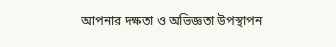আপনার দক্ষতা ও অভিজ্ঞতা উপস্থাপন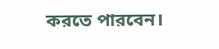করতে পারবেন।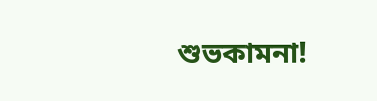শুভকামনা!